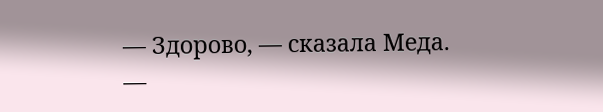— Здорово, — сказала Меда.
—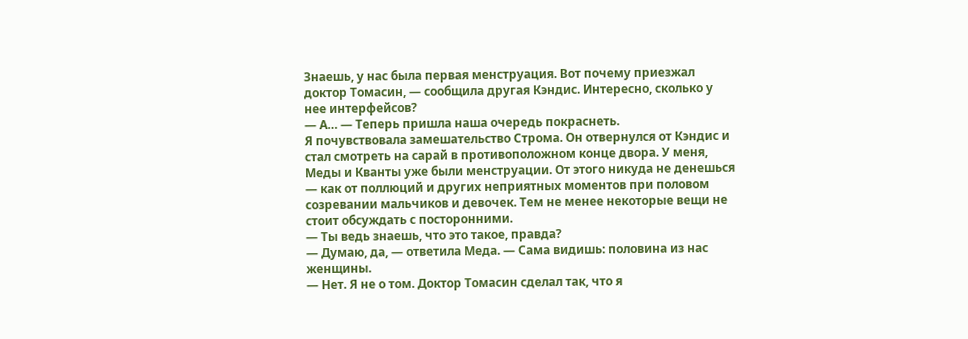Знаешь, у нас была первая менструация. Вот почему приезжал доктор Томасин, — сообщила другая Кэндис. Интересно, сколько у нее интерфейсов?
— А… — Теперь пришла наша очередь покраснеть.
Я почувствовала замешательство Строма. Он отвернулся от Кэндис и стал смотреть на сарай в противоположном конце двора. У меня, Меды и Кванты уже были менструации. От этого никуда не денешься — как от поллюций и других неприятных моментов при половом созревании мальчиков и девочек. Тем не менее некоторые вещи не стоит обсуждать с посторонними.
— Ты ведь знаешь, что это такое, правда?
— Думаю, да, — ответила Меда. — Сама видишь: половина из нас женщины.
— Нет. Я не о том. Доктор Томасин сделал так, что я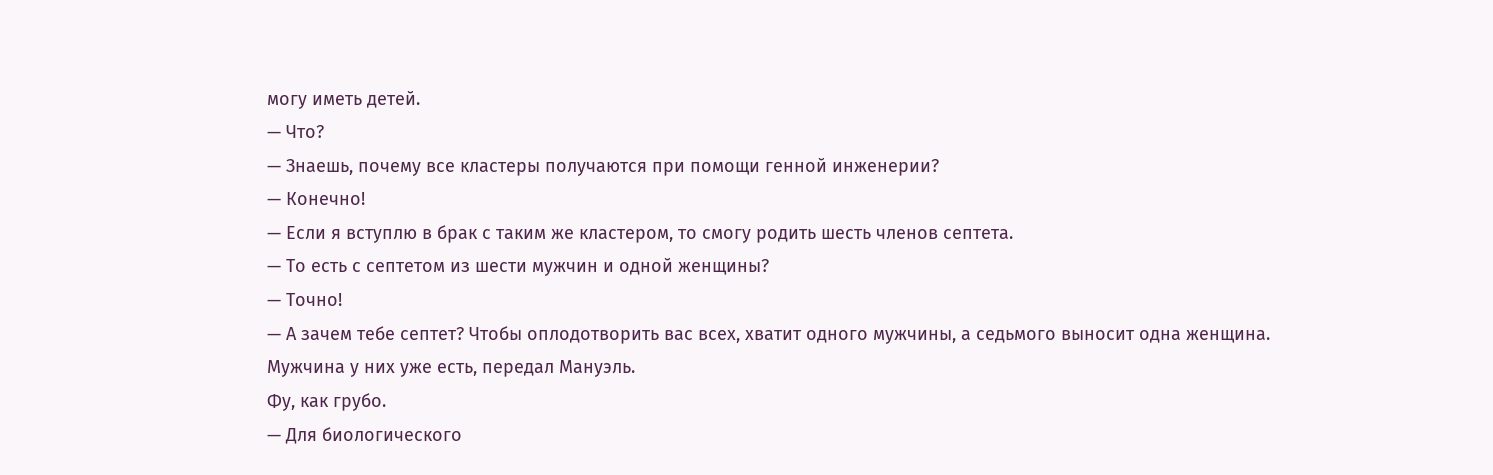могу иметь детей.
— Что?
— Знаешь, почему все кластеры получаются при помощи генной инженерии?
— Конечно!
— Если я вступлю в брак с таким же кластером, то смогу родить шесть членов септета.
— То есть с септетом из шести мужчин и одной женщины?
— Точно!
— А зачем тебе септет? Чтобы оплодотворить вас всех, хватит одного мужчины, а седьмого выносит одна женщина.
Мужчина у них уже есть, передал Мануэль.
Фу, как грубо.
— Для биологического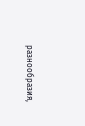разнообразия,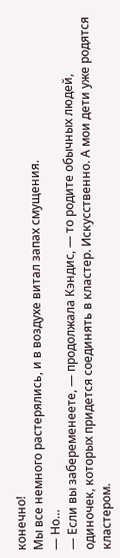конечно!
Мы все немного растерялись, и в воздухе витал запах смущения.
— Но…
— Если вы забеременеете, — продолжала Кэндис, — то родите обычных людей, одиночек, которых придется соединять в кластер. Искусственно. А мои дети уже родятся кластером.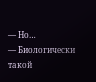— Но…
— Биологически такой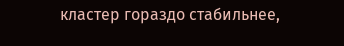кластер гораздо стабильнее,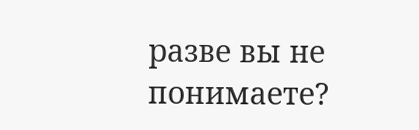разве вы не понимаете?